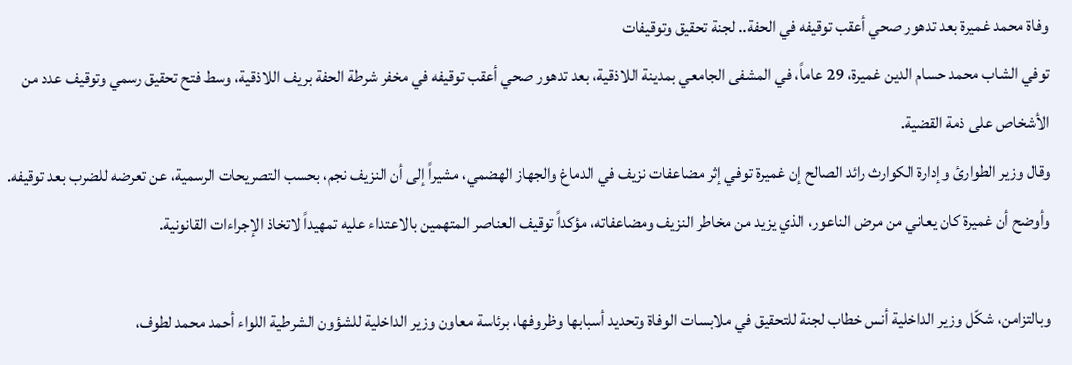وفاة محمد غميرة بعد تدهور صحي أعقب توقيفه في الحفة.. لجنة تحقيق وتوقيفات
توفي الشاب محمد حسام الدين غميرة، 29 عاماً، في المشفى الجامعي بمدينة اللاذقية، بعد تدهور صحي أعقب توقيفه في مخفر شرطة الحفة بريف اللاذقية، وسط فتح تحقيق رسمي وتوقيف عدد من الأشخاص على ذمة القضية.
وقال وزير الطوارئ وإدارة الكوارث رائد الصالح إن غميرة توفي إثر مضاعفات نزيف في الدماغ والجهاز الهضمي، مشيراً إلى أن النزيف نجم، بحسب التصريحات الرسمية، عن تعرضه للضرب بعد توقيفه. وأوضح أن غميرة كان يعاني من مرض الناعور، الذي يزيد من مخاطر النزيف ومضاعفاته، مؤكداً توقيف العناصر المتهمين بالاعتداء عليه تمهيداً لاتخاذ الإجراءات القانونية.

وبالتزامن، شكّل وزير الداخلية أنس خطاب لجنة للتحقيق في ملابسات الوفاة وتحديد أسبابها وظروفها، برئاسة معاون وزير الداخلية للشؤون الشرطية اللواء أحمد محمد لطوف،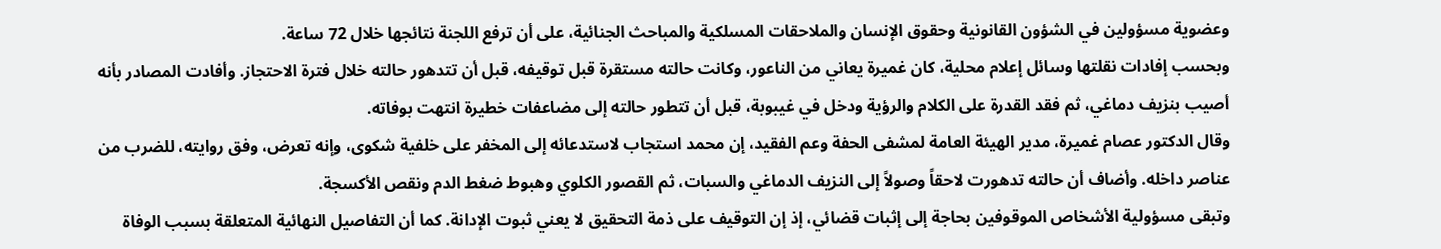وعضوية مسؤولين في الشؤون القانونية وحقوق الإنسان والملاحقات المسلكية والمباحث الجنائية، على أن ترفع اللجنة نتائجها خلال 72 ساعة.
وبحسب إفادات نقلتها وسائل إعلام محلية، كان غميرة يعاني من الناعور، وكانت حالته مستقرة قبل توقيفه، قبل أن تتدهور حالته خلال فترة الاحتجاز. وأفادت المصادر بأنه أصيب بنزيف دماغي، ثم فقد القدرة على الكلام والرؤية ودخل في غيبوبة، قبل أن تتطور حالته إلى مضاعفات خطيرة انتهت بوفاته.
وقال الدكتور عصام غميرة، مدير الهيئة العامة لمشفى الحفة وعم الفقيد، إن محمد استجاب لاستدعائه إلى المخفر على خلفية شكوى، وإنه تعرض، وفق روايته، للضرب من عناصر داخله. وأضاف أن حالته تدهورت لاحقاً وصولاً إلى النزيف الدماغي والسبات، ثم القصور الكلوي وهبوط ضغط الدم ونقص الأكسجة.
وتبقى مسؤولية الأشخاص الموقوفين بحاجة إلى إثبات قضائي، إذ إن التوقيف على ذمة التحقيق لا يعني ثبوت الإدانة. كما أن التفاصيل النهائية المتعلقة بسبب الوفاة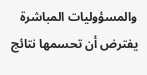والمسؤوليات المباشرة يفترض أن تحسمها نتائج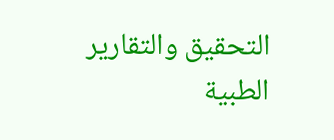التحقيق والتقارير الطبية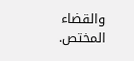والقضاء المختص.